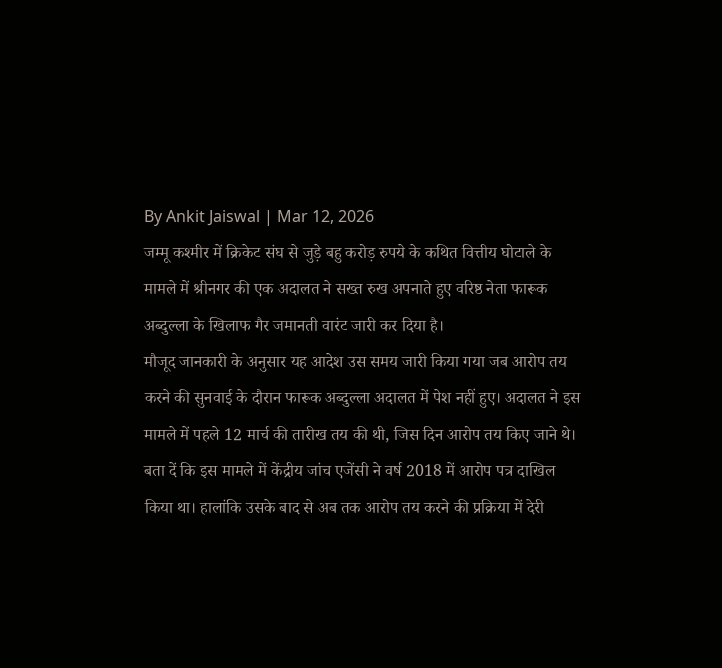By Ankit Jaiswal | Mar 12, 2026
जम्मू कश्मीर में क्रिकेट संघ से जुड़े बहु करोड़ रुपये के कथित वित्तीय घोटाले के मामले में श्रीनगर की एक अदालत ने सख्त रुख अपनाते हुए वरिष्ठ नेता फारूक अब्दुल्ला के खिलाफ गैर जमानती वारंट जारी कर दिया है।
मौजूद जानकारी के अनुसार यह आदेश उस समय जारी किया गया जब आरोप तय करने की सुनवाई के दौरान फारूक अब्दुल्ला अदालत में पेश नहीं हुए। अदालत ने इस मामले में पहले 12 मार्च की तारीख तय की थी, जिस दिन आरोप तय किए जाने थे।
बता दें कि इस मामले में केंद्रीय जांच एजेंसी ने वर्ष 2018 में आरोप पत्र दाखिल किया था। हालांकि उसके बाद से अब तक आरोप तय करने की प्रक्रिया में देरी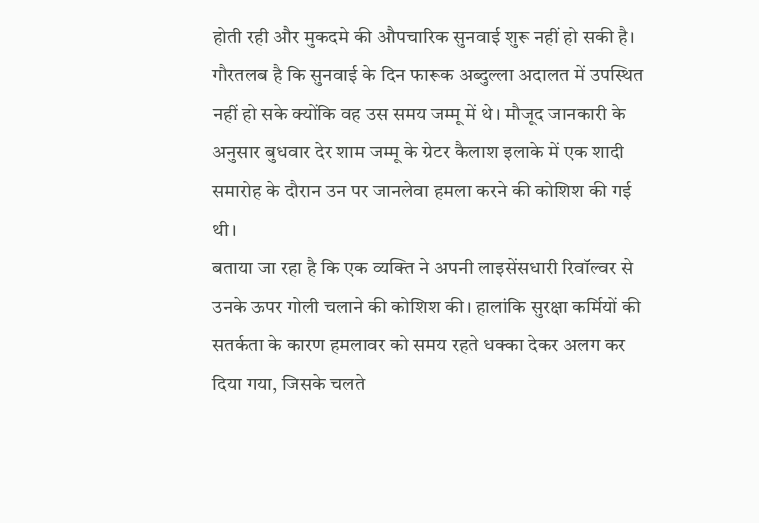होती रही और मुकदमे की औपचारिक सुनवाई शुरू नहीं हो सकी है।
गौरतलब है कि सुनवाई के दिन फारूक अब्दुल्ला अदालत में उपस्थित नहीं हो सके क्योंकि वह उस समय जम्मू में थे। मौजूद जानकारी के अनुसार बुधवार देर शाम जम्मू के ग्रेटर कैलाश इलाके में एक शादी समारोह के दौरान उन पर जानलेवा हमला करने की कोशिश की गई थी।
बताया जा रहा है कि एक व्यक्ति ने अपनी लाइसेंसधारी रिवॉल्वर से उनके ऊपर गोली चलाने की कोशिश की। हालांकि सुरक्षा कर्मियों की सतर्कता के कारण हमलावर को समय रहते धक्का देकर अलग कर दिया गया, जिसके चलते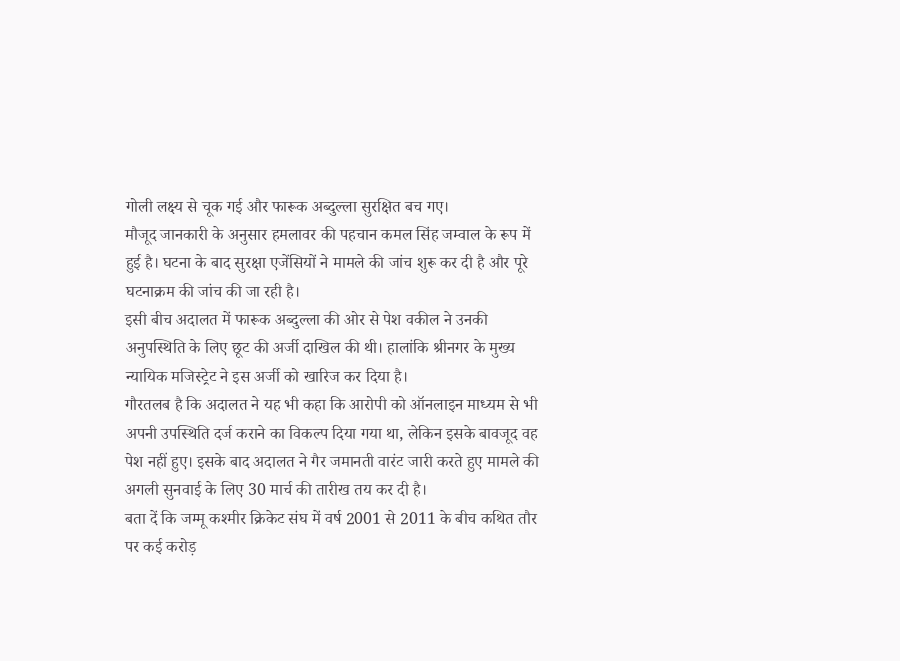गोली लक्ष्य से चूक गई और फारूक अब्दुल्ला सुरक्षित बच गए।
मौजूद जानकारी के अनुसार हमलावर की पहचान कमल सिंह जम्वाल के रूप में हुई है। घटना के बाद सुरक्षा एजेंसियों ने मामले की जांच शुरू कर दी है और पूरे घटनाक्रम की जांच की जा रही है।
इसी बीच अदालत में फारूक अब्दुल्ला की ओर से पेश वकील ने उनकी अनुपस्थिति के लिए छूट की अर्जी दाखिल की थी। हालांकि श्रीनगर के मुख्य न्यायिक मजिस्ट्रेट ने इस अर्जी को खारिज कर दिया है।
गौरतलब है कि अदालत ने यह भी कहा कि आरोपी को ऑनलाइन माध्यम से भी अपनी उपस्थिति दर्ज कराने का विकल्प दिया गया था, लेकिन इसके बावजूद वह पेश नहीं हुए। इसके बाद अदालत ने गैर जमानती वारंट जारी करते हुए मामले की अगली सुनवाई के लिए 30 मार्च की तारीख तय कर दी है।
बता दें कि जम्मू कश्मीर क्रिकेट संघ में वर्ष 2001 से 2011 के बीच कथित तौर पर कई करोड़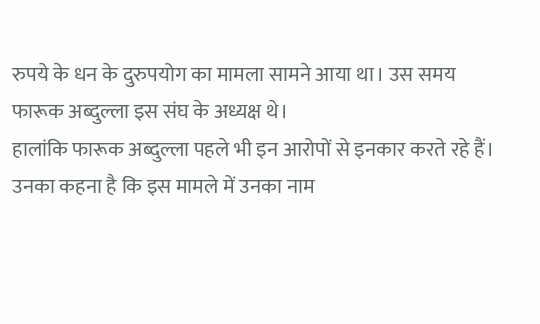रुपये के धन के दुरुपयोग का मामला सामने आया था। उस समय फारूक अब्दुल्ला इस संघ के अध्यक्ष थे।
हालांकि फारूक अब्दुल्ला पहले भी इन आरोपों से इनकार करते रहे हैं। उनका कहना है कि इस मामले में उनका नाम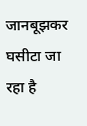जानबूझकर घसीटा जा रहा है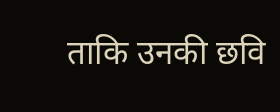ताकि उनकी छवि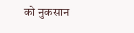को नुकसान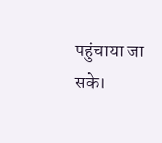पहुंचाया जा सके।